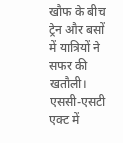खौफ के बीच ट्रेन और बसों में यात्रियों ने सफर की
खतौली। एससी-एसटी एक्ट में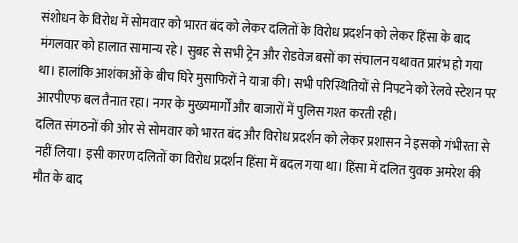संशोधन के विरोध में सोमवार को भारत बंद को लेकर दलितों के विरोध प्रदर्शन को लेकर हिंसा के बाद मंगलवार को हालात सामान्य रहे। सुबह से सभी ट्रेन और रोडवेज बसों का संचालन यथावत प्रारंभ हो गया था। हालांकि आशंकाओं के बीच घिरे मुसाफिरों ने यात्रा की। सभी परिस्थितियों से निपटने को रेलवे स्टेशन पर आरपीएफ बल तैनात रहा। नगर के मुख्यमार्गों और बाजारों में पुलिस गश्त करती रही।
दलित संगठनों की ओर से सोमवार को भारत बंद और विरोध प्रदर्शन को लेकर प्रशासन ने इसको गंभीरता से नहीं लिया। इसी कारण दलितों का विरोध प्रदर्शन हिंसा में बदल गया था। हिंसा में दलित युवक अमरेश की मौत के बाद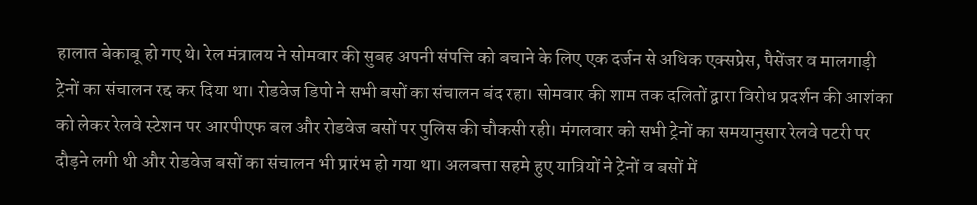हालात बेकाबू हो गए थे। रेल मंत्रालय ने सोमवार की सुबह अपनी संपत्ति को बचाने के लिए एक दर्जन से अधिक एक्सप्रेस, पैसेंजर व मालगाड़ी ट्रेनों का संचालन रद्द कर दिया था। रोडवेज डिपो ने सभी बसों का संचालन बंद रहा। सोमवार की शाम तक दलितों द्वारा विरोध प्रदर्शन की आशंका को लेकर रेलवे स्टेशन पर आरपीएफ बल और रोडवेज बसों पर पुलिस की चौकसी रही। मंगलवार को सभी ट्रेनों का समयानुसार रेलवे पटरी पर दौड़ने लगी थी और रोडवेज बसों का संचालन भी प्रारंभ हो गया था। अलबत्ता सहमे हुए यात्रियों ने ट्रेनों व बसों में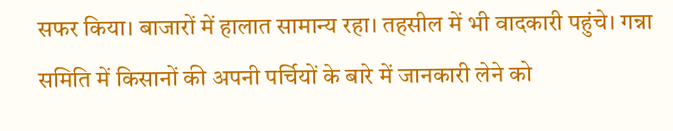सफर किया। बाजारों में हालात सामान्य रहा। तहसील में भी वादकारी पहुंचे। गन्ना समिति में किसानों की अपनी पर्चियों के बारे में जानकारी लेने को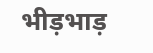भीड़भाड़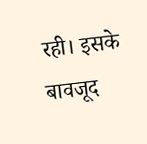रही। इसके बावजूद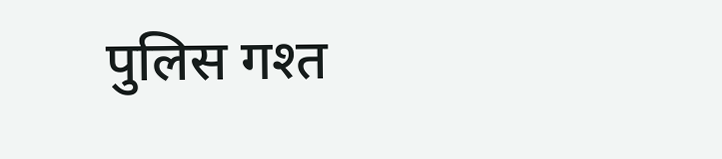पुलिस गश्त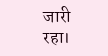जारी रहा।